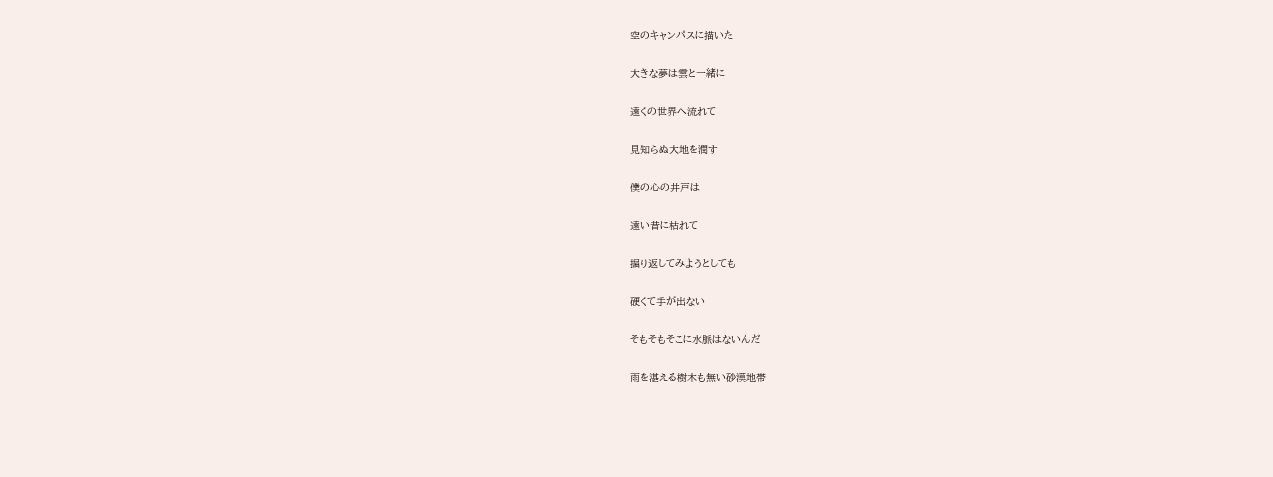空のキャンパスに描いた

大きな夢は雲と一緒に

遠くの世界へ流れて

見知らぬ大地を潤す

僕の心の井戸は

遠い昔に枯れて

掘り返してみようとしても

硬くて手が出ない

そもそもそこに水脈はないんだ

雨を湛える樹木も無い砂漠地帯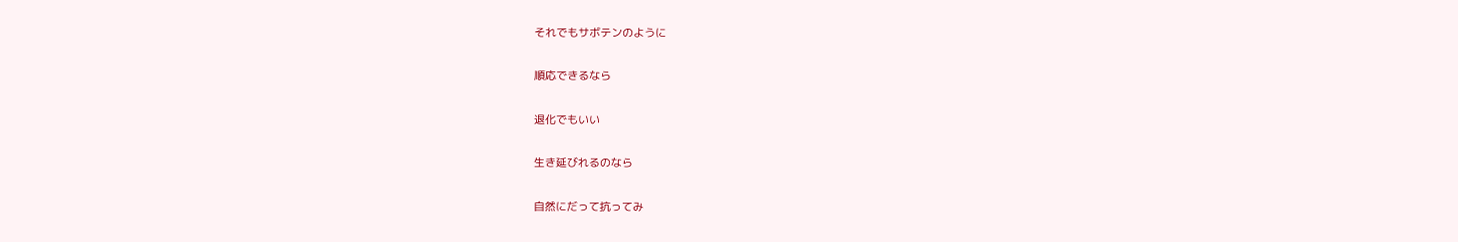それでもサボテンのように

順応できるなら

退化でもいい

生き延びれるのなら

自然にだって抗ってみ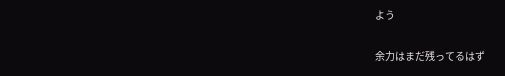よう

余力はまだ残ってるはず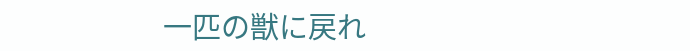一匹の獣に戻れ